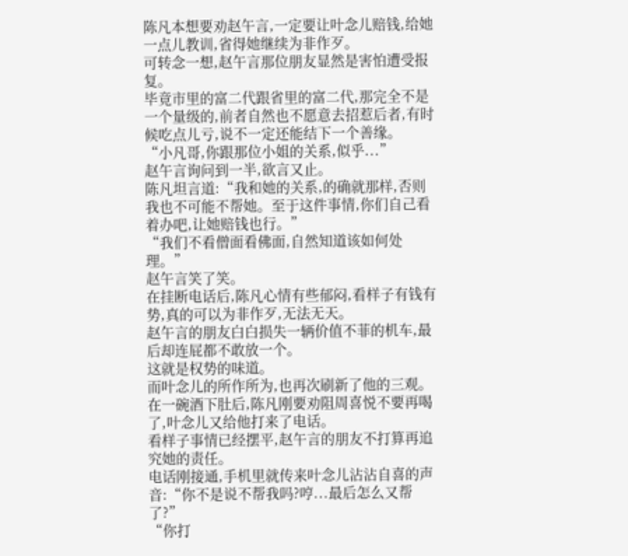陈凡本想要劝赵午言,一定要让叶念儿赔钱,给她一点儿教训,省得她继续为非作歹。
可转念一想,赵午言那位朋友显然是害怕遭受报复。
毕竟市里的富二代跟省里的富二代,那完全不是一个量级的,前者自然也不愿意去招惹后者,有时候吃点儿亏,说不一定还能结下一个善缘。
“小凡哥,你跟那位小姐的关系,似乎...”
赵午言询问到一半,欲言又止。
陈凡坦言道:“我和她的关系,的确就那样,否则我也不可能不帮她。至于这件事情,你们自己看着办吧,让她赔钱也行。”
“我们不看僧面看佛面,自然知道该如何处理。”
赵午言笑了笑。
在挂断电话后,陈凡心情有些郁闷,看样子有钱有势,真的可以为非作歹,无法无天。
赵午言的朋友白白损失一辆价值不菲的机车,最后却连屁都不敢放一个。
这就是权势的味道。
而叶念儿的所作所为,也再次刷新了他的三观。
在一碗酒下肚后,陈凡刚要劝阻周喜悦不要再喝了,叶念儿又给他打来了电话。
看样子事情已经摆平,赵午言的朋友不打算再追究她的责任。
电话刚接通,手机里就传来叶念儿沾沾自喜的声音:“你不是说不帮我吗?哼...最后怎么又帮了?”
“你打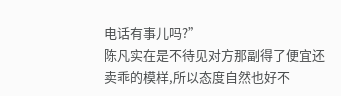电话有事儿吗?”
陈凡实在是不待见对方那副得了便宜还卖乖的模样,所以态度自然也好不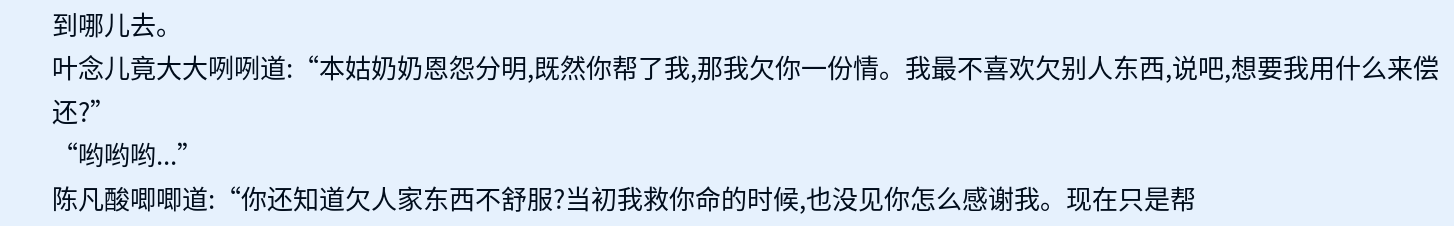到哪儿去。
叶念儿竟大大咧咧道:“本姑奶奶恩怨分明,既然你帮了我,那我欠你一份情。我最不喜欢欠别人东西,说吧,想要我用什么来偿还?”
“哟哟哟...”
陈凡酸唧唧道:“你还知道欠人家东西不舒服?当初我救你命的时候,也没见你怎么感谢我。现在只是帮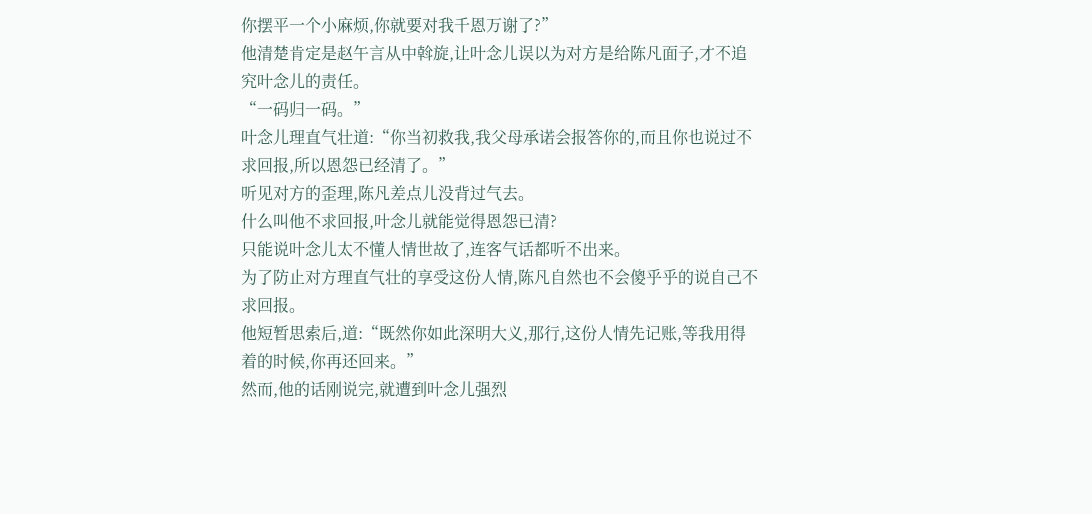你摆平一个小麻烦,你就要对我千恩万谢了?”
他清楚肯定是赵午言从中斡旋,让叶念儿误以为对方是给陈凡面子,才不追究叶念儿的责任。
“一码归一码。”
叶念儿理直气壮道:“你当初救我,我父母承诺会报答你的,而且你也说过不求回报,所以恩怨已经清了。”
听见对方的歪理,陈凡差点儿没背过气去。
什么叫他不求回报,叶念儿就能觉得恩怨已清?
只能说叶念儿太不懂人情世故了,连客气话都听不出来。
为了防止对方理直气壮的享受这份人情,陈凡自然也不会傻乎乎的说自己不求回报。
他短暂思索后,道:“既然你如此深明大义,那行,这份人情先记账,等我用得着的时候,你再还回来。”
然而,他的话刚说完,就遭到叶念儿强烈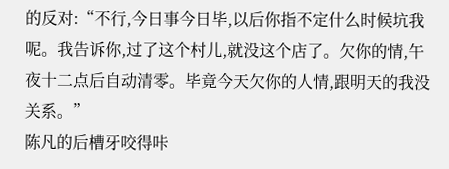的反对:“不行,今日事今日毕,以后你指不定什么时候坑我呢。我告诉你,过了这个村儿,就没这个店了。欠你的情,午夜十二点后自动清零。毕竟今天欠你的人情,跟明天的我没关系。”
陈凡的后槽牙咬得咔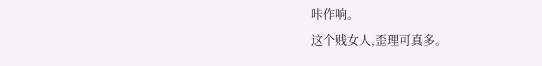咔作响。
这个贱女人,歪理可真多。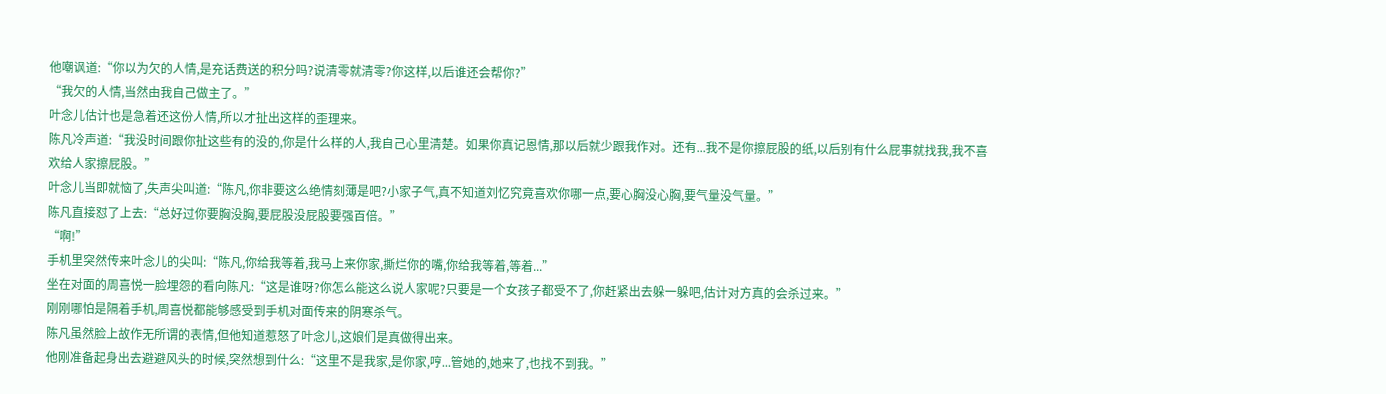他嘲讽道:“你以为欠的人情,是充话费送的积分吗?说清零就清零?你这样,以后谁还会帮你?”
“我欠的人情,当然由我自己做主了。”
叶念儿估计也是急着还这份人情,所以才扯出这样的歪理来。
陈凡冷声道:“我没时间跟你扯这些有的没的,你是什么样的人,我自己心里清楚。如果你真记恩情,那以后就少跟我作对。还有...我不是你擦屁股的纸,以后别有什么屁事就找我,我不喜欢给人家擦屁股。”
叶念儿当即就恼了,失声尖叫道:“陈凡,你非要这么绝情刻薄是吧?小家子气,真不知道刘忆究竟喜欢你哪一点,要心胸没心胸,要气量没气量。”
陈凡直接怼了上去:“总好过你要胸没胸,要屁股没屁股要强百倍。”
“啊!”
手机里突然传来叶念儿的尖叫:“陈凡,你给我等着,我马上来你家,撕烂你的嘴,你给我等着,等着...”
坐在对面的周喜悦一脸埋怨的看向陈凡:“这是谁呀?你怎么能这么说人家呢?只要是一个女孩子都受不了,你赶紧出去躲一躲吧,估计对方真的会杀过来。”
刚刚哪怕是隔着手机,周喜悦都能够感受到手机对面传来的阴寒杀气。
陈凡虽然脸上故作无所谓的表情,但他知道惹怒了叶念儿,这娘们是真做得出来。
他刚准备起身出去避避风头的时候,突然想到什么:“这里不是我家,是你家,哼...管她的,她来了,也找不到我。”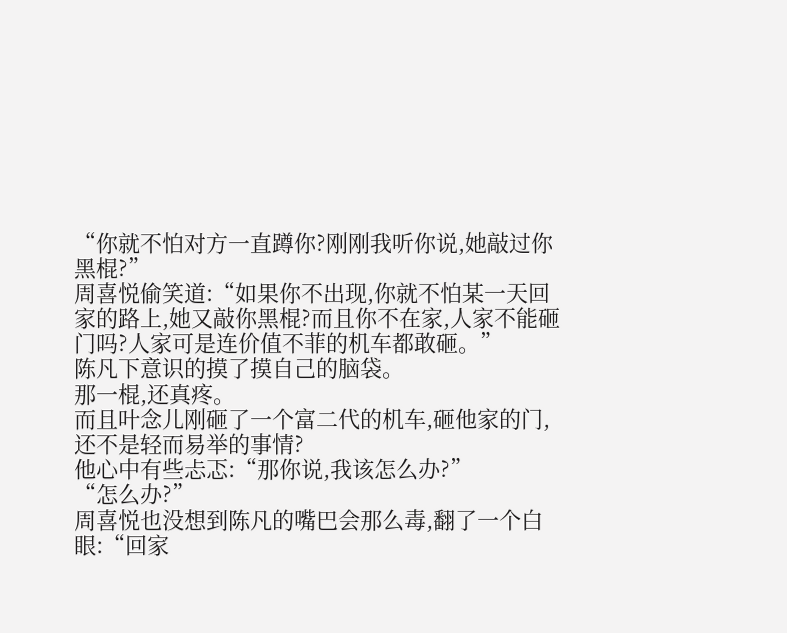“你就不怕对方一直蹲你?刚刚我听你说,她敲过你黑棍?”
周喜悦偷笑道:“如果你不出现,你就不怕某一天回家的路上,她又敲你黑棍?而且你不在家,人家不能砸门吗?人家可是连价值不菲的机车都敢砸。”
陈凡下意识的摸了摸自己的脑袋。
那一棍,还真疼。
而且叶念儿刚砸了一个富二代的机车,砸他家的门,还不是轻而易举的事情?
他心中有些忐忑:“那你说,我该怎么办?”
“怎么办?”
周喜悦也没想到陈凡的嘴巴会那么毒,翻了一个白眼:“回家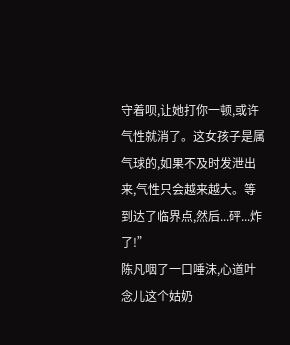守着呗,让她打你一顿,或许气性就消了。这女孩子是属气球的,如果不及时发泄出来,气性只会越来越大。等到达了临界点,然后...砰...炸了!”
陈凡咽了一口唾沫,心道叶念儿这个姑奶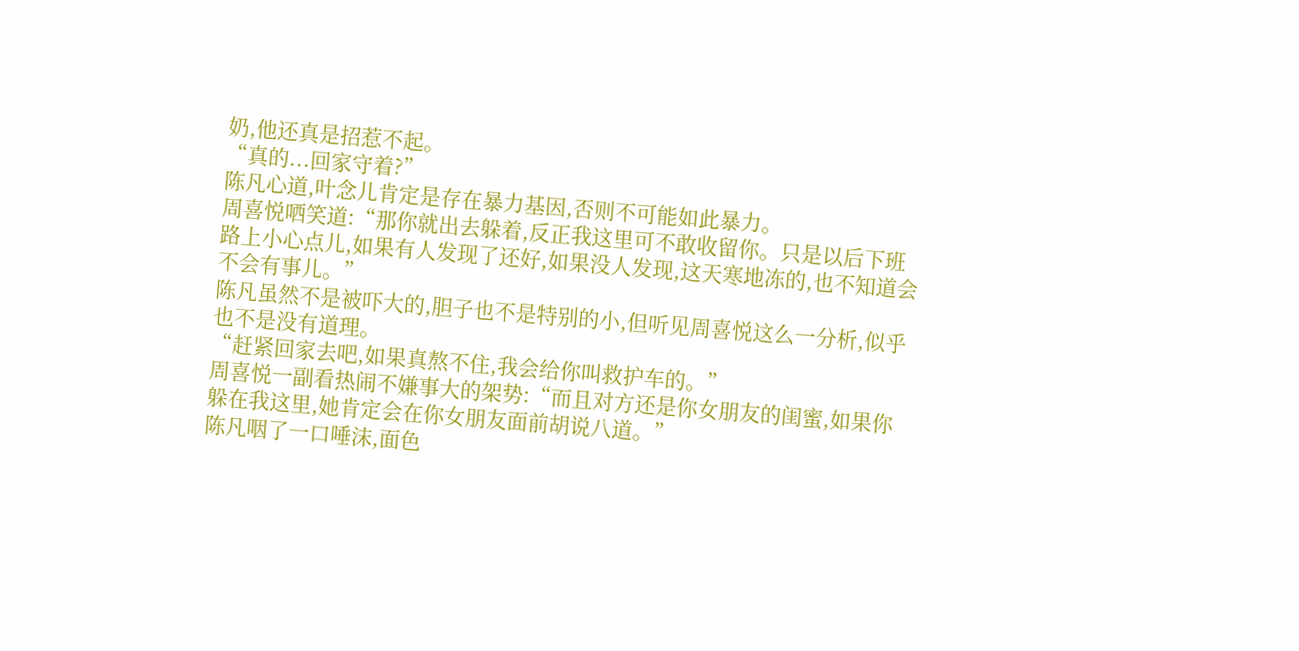奶,他还真是招惹不起。
“真的...回家守着?”
陈凡心道,叶念儿肯定是存在暴力基因,否则不可能如此暴力。
周喜悦哂笑道:“那你就出去躲着,反正我这里可不敢收留你。只是以后下班路上小心点儿,如果有人发现了还好,如果没人发现,这天寒地冻的,也不知道会不会有事儿。”
陈凡虽然不是被吓大的,胆子也不是特别的小,但听见周喜悦这么一分析,似乎也不是没有道理。
“赶紧回家去吧,如果真熬不住,我会给你叫救护车的。”
周喜悦一副看热闹不嫌事大的架势:“而且对方还是你女朋友的闺蜜,如果你躲在我这里,她肯定会在你女朋友面前胡说八道。”
陈凡咽了一口唾沫,面色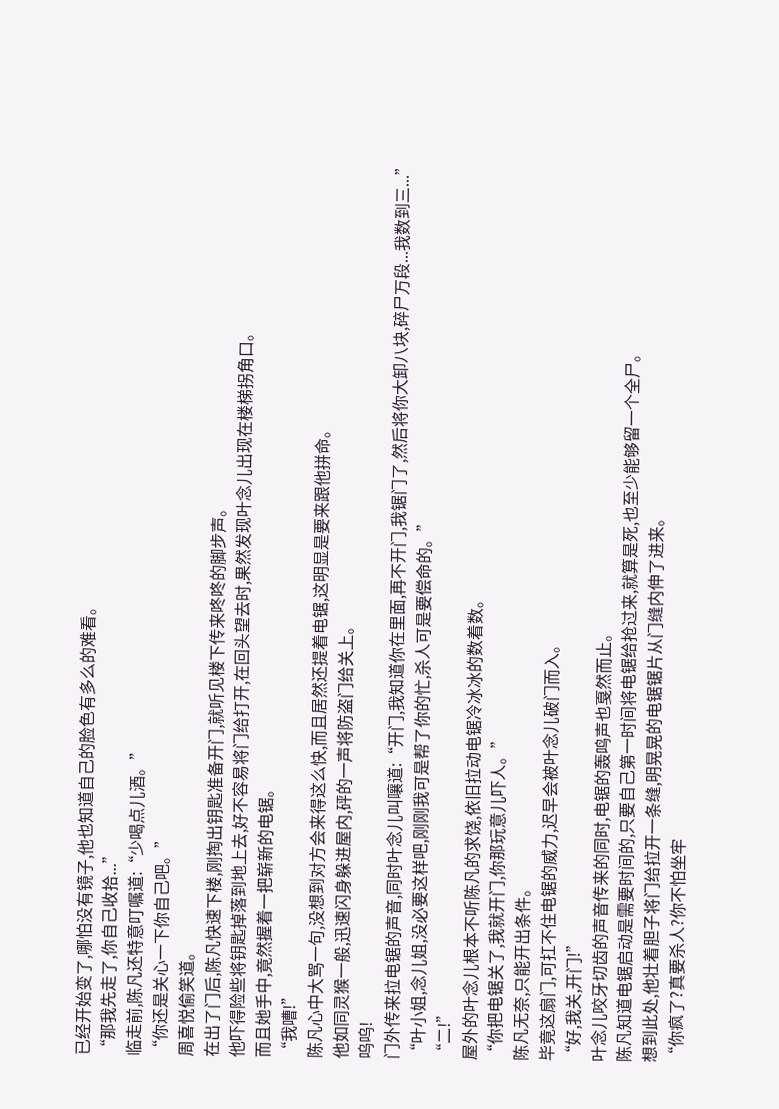已经开始变了,哪怕没有镜子,他也知道自己的脸色有多么的难看。
“那我先走了,你自己收拾...”
临走前,陈凡还特意叮嘱道:“少喝点儿酒。”
“你还是关心一下你自己吧。”
周喜悦偷笑道。
在出了门后,陈凡快速下楼,刚掏出钥匙准备开门,就听见楼下传来咚咚的脚步声。
他吓得险些将钥匙掉落到地上去,好不容易将门给打开,在回头望去时,果然发现叶念儿出现在楼梯拐角口。
而且她手中,竟然握着一把崭新的电锯。
“我嘈!”
陈凡心中大骂一句,没想到对方会来得这么快,而且居然还提着电锯,这明显是要来跟他拼命。
他如同灵猴一般,迅速闪身躲进屋内,砰的一声将防盗门给关上。
呜呜!
门外传来拉电锯的声音,同时叶念儿叫嚷道:“开门,我知道你在里面,再不开门,我锯门了,然后将你大卸八块,碎尸万段...我数到三...”
“叶小姐,念儿姐,没必要这样吧,刚刚我可是帮了你的忙,杀人可是要偿命的。”
“二!”
屋外的叶念儿根本不听陈凡的求饶,依旧拉动电锯冷冰冰的数着数。
“你把电锯关了,我就开门,你那玩意儿吓人。”
陈凡无奈,只能开出条件。
毕竟这扇门,可扛不住电锯的威力,迟早会被叶念儿破门而入。
“好,我关,开门!”
叶念儿咬牙切齿的声音传来的同时,电锯的轰鸣声也戛然而止。
陈凡知道电锯启动是需要时间的,只要自己第一时间将电锯给抢过来,就算是死,也至少能够留一个全尸。
想到此处,他壮着胆子将门给拉开一条缝,明晃晃的电锯锯片从门缝内伸了进来。
“你疯了?真要杀人?你不怕坐牢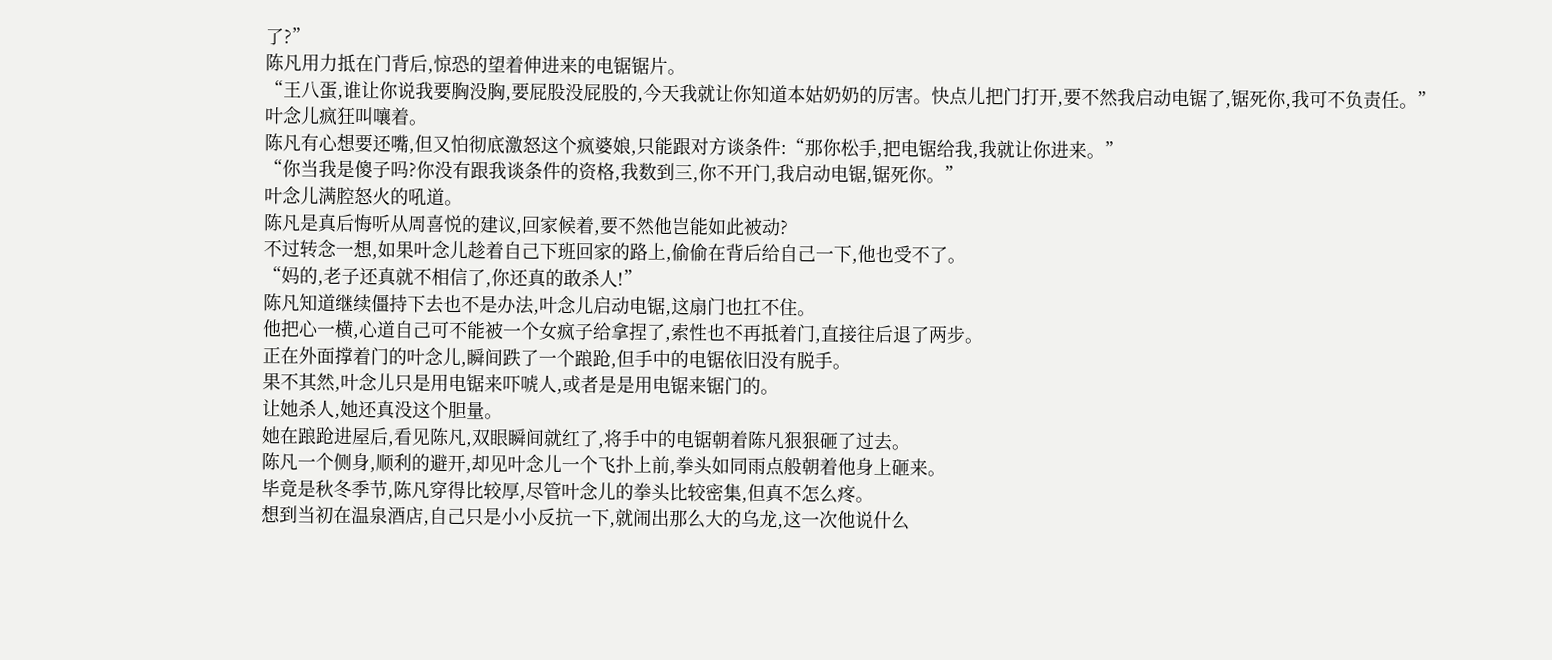了?”
陈凡用力抵在门背后,惊恐的望着伸进来的电锯锯片。
“王八蛋,谁让你说我要胸没胸,要屁股没屁股的,今天我就让你知道本姑奶奶的厉害。快点儿把门打开,要不然我启动电锯了,锯死你,我可不负责任。”
叶念儿疯狂叫嚷着。
陈凡有心想要还嘴,但又怕彻底激怒这个疯婆娘,只能跟对方谈条件:“那你松手,把电锯给我,我就让你进来。”
“你当我是傻子吗?你没有跟我谈条件的资格,我数到三,你不开门,我启动电锯,锯死你。”
叶念儿满腔怒火的吼道。
陈凡是真后悔听从周喜悦的建议,回家候着,要不然他岂能如此被动?
不过转念一想,如果叶念儿趁着自己下班回家的路上,偷偷在背后给自己一下,他也受不了。
“妈的,老子还真就不相信了,你还真的敢杀人!”
陈凡知道继续僵持下去也不是办法,叶念儿启动电锯,这扇门也扛不住。
他把心一横,心道自己可不能被一个女疯子给拿捏了,索性也不再抵着门,直接往后退了两步。
正在外面撑着门的叶念儿,瞬间跌了一个踉跄,但手中的电锯依旧没有脱手。
果不其然,叶念儿只是用电锯来吓唬人,或者是是用电锯来锯门的。
让她杀人,她还真没这个胆量。
她在踉跄进屋后,看见陈凡,双眼瞬间就红了,将手中的电锯朝着陈凡狠狠砸了过去。
陈凡一个侧身,顺利的避开,却见叶念儿一个飞扑上前,拳头如同雨点般朝着他身上砸来。
毕竟是秋冬季节,陈凡穿得比较厚,尽管叶念儿的拳头比较密集,但真不怎么疼。
想到当初在温泉酒店,自己只是小小反抗一下,就闹出那么大的乌龙,这一次他说什么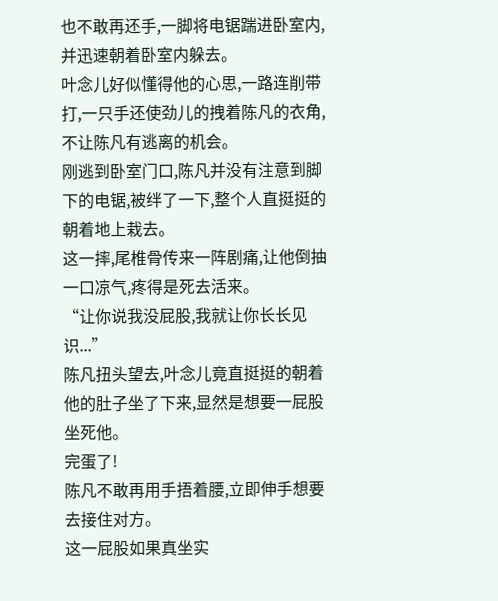也不敢再还手,一脚将电锯踹进卧室内,并迅速朝着卧室内躲去。
叶念儿好似懂得他的心思,一路连削带打,一只手还使劲儿的拽着陈凡的衣角,不让陈凡有逃离的机会。
刚逃到卧室门口,陈凡并没有注意到脚下的电锯,被绊了一下,整个人直挺挺的朝着地上栽去。
这一摔,尾椎骨传来一阵剧痛,让他倒抽一口凉气,疼得是死去活来。
“让你说我没屁股,我就让你长长见识...”
陈凡扭头望去,叶念儿竟直挺挺的朝着他的肚子坐了下来,显然是想要一屁股坐死他。
完蛋了!
陈凡不敢再用手捂着腰,立即伸手想要去接住对方。
这一屁股如果真坐实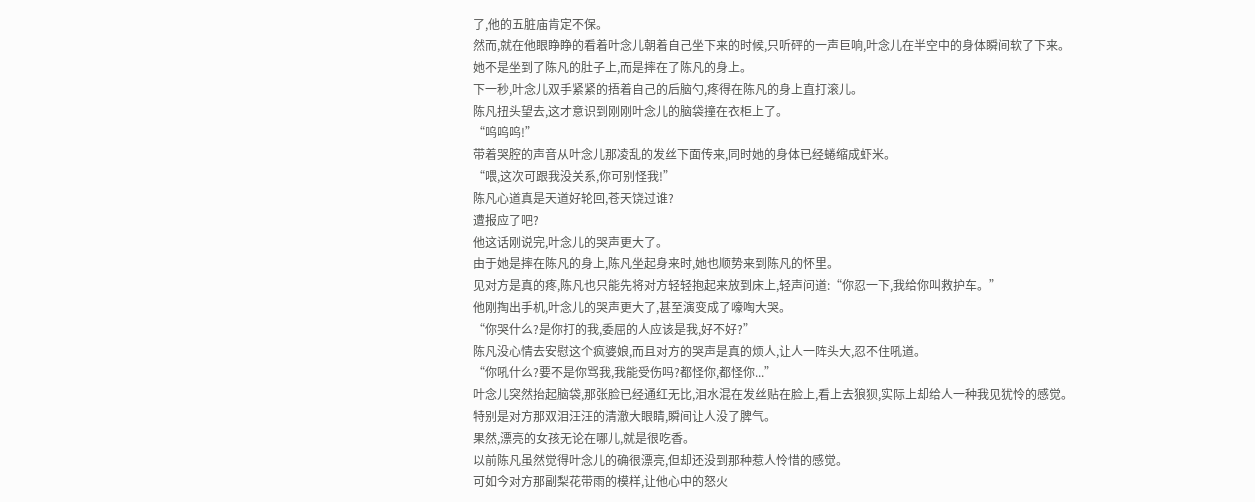了,他的五脏庙肯定不保。
然而,就在他眼睁睁的看着叶念儿朝着自己坐下来的时候,只听砰的一声巨响,叶念儿在半空中的身体瞬间软了下来。
她不是坐到了陈凡的肚子上,而是摔在了陈凡的身上。
下一秒,叶念儿双手紧紧的捂着自己的后脑勺,疼得在陈凡的身上直打滚儿。
陈凡扭头望去,这才意识到刚刚叶念儿的脑袋撞在衣柜上了。
“呜呜呜!”
带着哭腔的声音从叶念儿那凌乱的发丝下面传来,同时她的身体已经蜷缩成虾米。
“喂,这次可跟我没关系,你可别怪我!”
陈凡心道真是天道好轮回,苍天饶过谁?
遭报应了吧?
他这话刚说完,叶念儿的哭声更大了。
由于她是摔在陈凡的身上,陈凡坐起身来时,她也顺势来到陈凡的怀里。
见对方是真的疼,陈凡也只能先将对方轻轻抱起来放到床上,轻声问道:“你忍一下,我给你叫救护车。”
他刚掏出手机,叶念儿的哭声更大了,甚至演变成了嚎啕大哭。
“你哭什么?是你打的我,委屈的人应该是我,好不好?”
陈凡没心情去安慰这个疯婆娘,而且对方的哭声是真的烦人,让人一阵头大,忍不住吼道。
“你吼什么?要不是你骂我,我能受伤吗?都怪你,都怪你...”
叶念儿突然抬起脑袋,那张脸已经通红无比,泪水混在发丝贴在脸上,看上去狼狈,实际上却给人一种我见犹怜的感觉。
特别是对方那双泪汪汪的清澈大眼睛,瞬间让人没了脾气。
果然,漂亮的女孩无论在哪儿,就是很吃香。
以前陈凡虽然觉得叶念儿的确很漂亮,但却还没到那种惹人怜惜的感觉。
可如今对方那副梨花带雨的模样,让他心中的怒火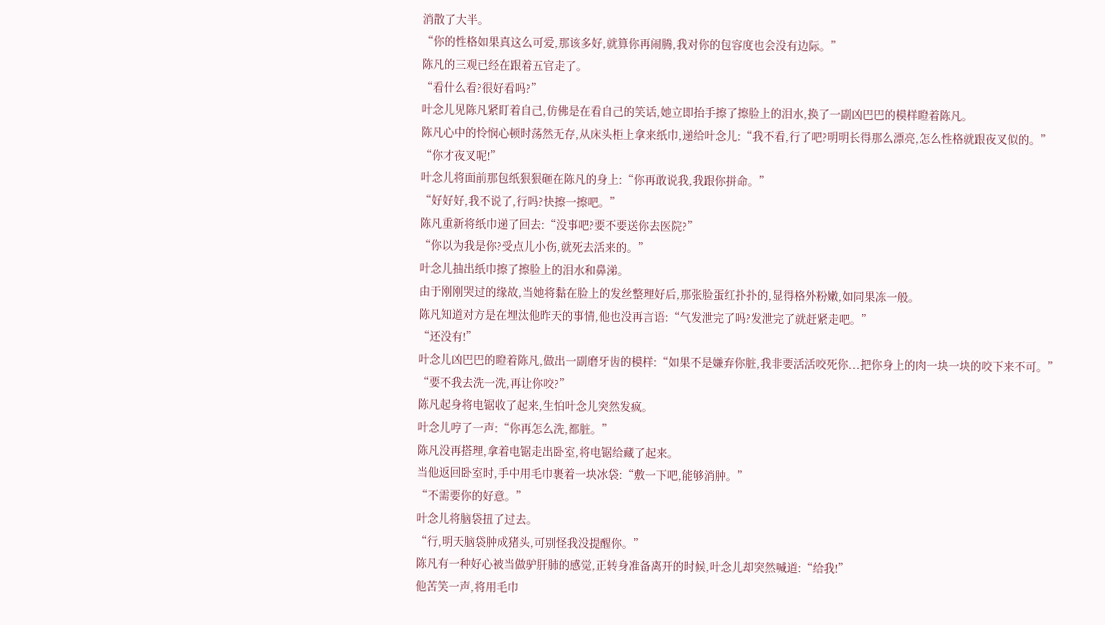消散了大半。
“你的性格如果真这么可爱,那该多好,就算你再闹腾,我对你的包容度也会没有边际。”
陈凡的三观已经在跟着五官走了。
“看什么看?很好看吗?”
叶念儿见陈凡紧盯着自己,仿佛是在看自己的笑话,她立即抬手擦了擦脸上的泪水,换了一副凶巴巴的模样瞪着陈凡。
陈凡心中的怜悯心顿时荡然无存,从床头柜上拿来纸巾,递给叶念儿:“我不看,行了吧?明明长得那么漂亮,怎么性格就跟夜叉似的。”
“你才夜叉呢!”
叶念儿将面前那包纸狠狠砸在陈凡的身上:“你再敢说我,我跟你拼命。”
“好好好,我不说了,行吗?快擦一擦吧。”
陈凡重新将纸巾递了回去:“没事吧?要不要送你去医院?”
“你以为我是你?受点儿小伤,就死去活来的。”
叶念儿抽出纸巾擦了擦脸上的泪水和鼻涕。
由于刚刚哭过的缘故,当她将黏在脸上的发丝整理好后,那张脸蛋红扑扑的,显得格外粉嫩,如同果冻一般。
陈凡知道对方是在埋汰他昨天的事情,他也没再言语:“气发泄完了吗?发泄完了就赶紧走吧。”
“还没有!”
叶念儿凶巴巴的瞪着陈凡,做出一副磨牙齿的模样:“如果不是嫌弃你脏,我非要活活咬死你...把你身上的肉一块一块的咬下来不可。”
“要不我去洗一洗,再让你咬?”
陈凡起身将电锯收了起来,生怕叶念儿突然发疯。
叶念儿哼了一声:“你再怎么洗,都脏。”
陈凡没再搭理,拿着电锯走出卧室,将电锯给藏了起来。
当他返回卧室时,手中用毛巾裹着一块冰袋:“敷一下吧,能够消肿。”
“不需要你的好意。”
叶念儿将脑袋扭了过去。
“行,明天脑袋肿成猪头,可别怪我没提醒你。”
陈凡有一种好心被当做驴肝肺的感觉,正转身准备离开的时候,叶念儿却突然喊道:“给我!”
他苦笑一声,将用毛巾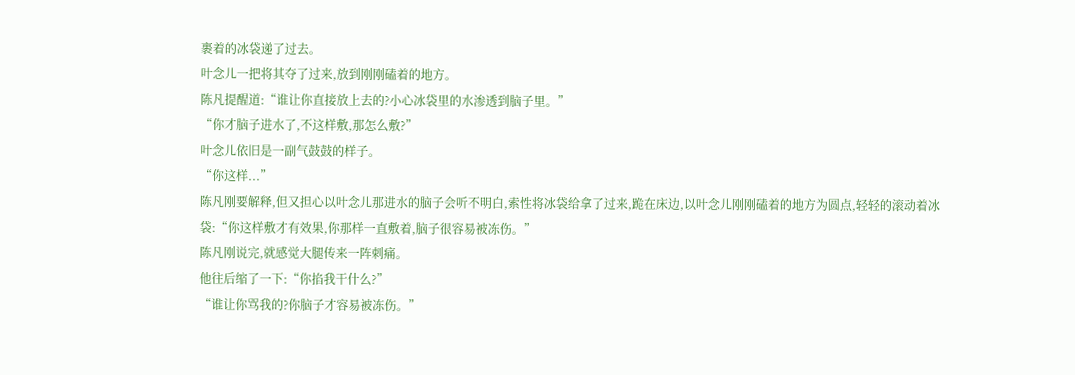裹着的冰袋递了过去。
叶念儿一把将其夺了过来,放到刚刚磕着的地方。
陈凡提醒道:“谁让你直接放上去的?小心冰袋里的水渗透到脑子里。”
“你才脑子进水了,不这样敷,那怎么敷?”
叶念儿依旧是一副气鼓鼓的样子。
“你这样...”
陈凡刚要解释,但又担心以叶念儿那进水的脑子会听不明白,索性将冰袋给拿了过来,跪在床边,以叶念儿刚刚磕着的地方为圆点,轻轻的滚动着冰袋:“你这样敷才有效果,你那样一直敷着,脑子很容易被冻伤。”
陈凡刚说完,就感觉大腿传来一阵刺痛。
他往后缩了一下:“你掐我干什么?”
“谁让你骂我的?你脑子才容易被冻伤。”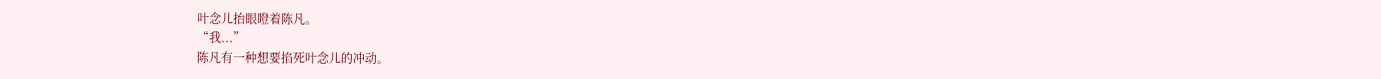叶念儿抬眼瞪着陈凡。
“我...”
陈凡有一种想要掐死叶念儿的冲动。